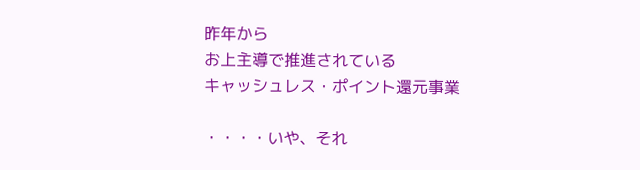昨年から
お上主導で推進されている
キャッシュレス・ポイント還元事業

・・・・いや、それ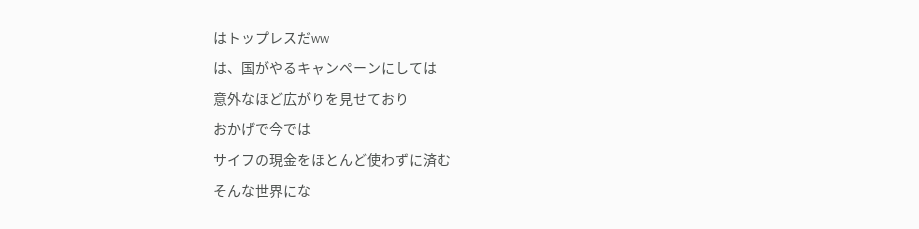はトップレスだww
は、国がやるキャンペーンにしては
意外なほど広がりを見せており
おかげで今では
サイフの現金をほとんど使わずに済む
そんな世界にな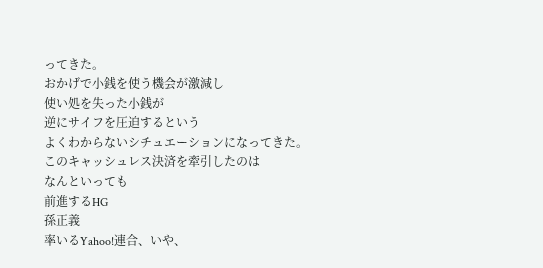ってきた。
おかげで小銭を使う機会が激減し
使い処を失った小銭が
逆にサイフを圧迫するという
よくわからないシチュエーションになってきた。
このキャッシュレス決済を牽引したのは
なんといっても
前進するHG
孫正義
率いるYahoo!連合、いや、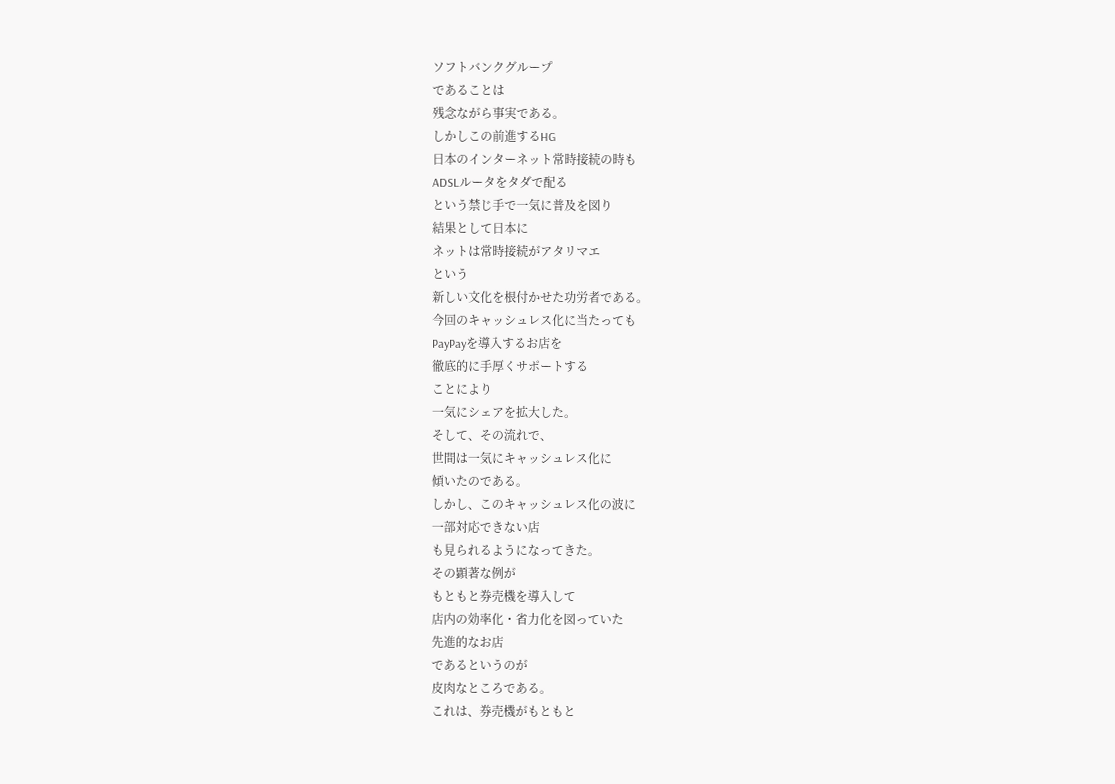ソフトバンクグループ
であることは
残念ながら事実である。
しかしこの前進するHG
日本のインターネット常時接続の時も
ADSLルータをタダで配る
という禁じ手で一気に普及を図り
結果として日本に
ネットは常時接続がアタリマエ
という
新しい文化を根付かせた功労者である。
今回のキャッシュレス化に当たっても
PayPayを導入するお店を
徹底的に手厚くサポートする
ことにより
一気にシェアを拡大した。
そして、その流れで、
世間は一気にキャッシュレス化に
傾いたのである。
しかし、このキャッシュレス化の波に
一部対応できない店
も見られるようになってきた。
その顕著な例が
もともと券売機を導入して
店内の効率化・省力化を図っていた
先進的なお店
であるというのが
皮肉なところである。
これは、券売機がもともと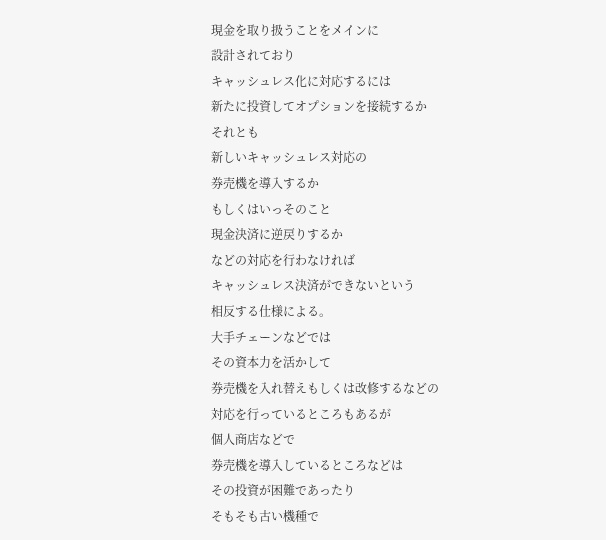現金を取り扱うことをメインに
設計されており
キャッシュレス化に対応するには
新たに投資してオプションを接続するか
それとも
新しいキャッシュレス対応の
券売機を導入するか
もしくはいっそのこと
現金決済に逆戻りするか
などの対応を行わなければ
キャッシュレス決済ができないという
相反する仕様による。
大手チェーンなどでは
その資本力を活かして
券売機を入れ替えもしくは改修するなどの
対応を行っているところもあるが
個人商店などで
券売機を導入しているところなどは
その投資が困難であったり
そもそも古い機種で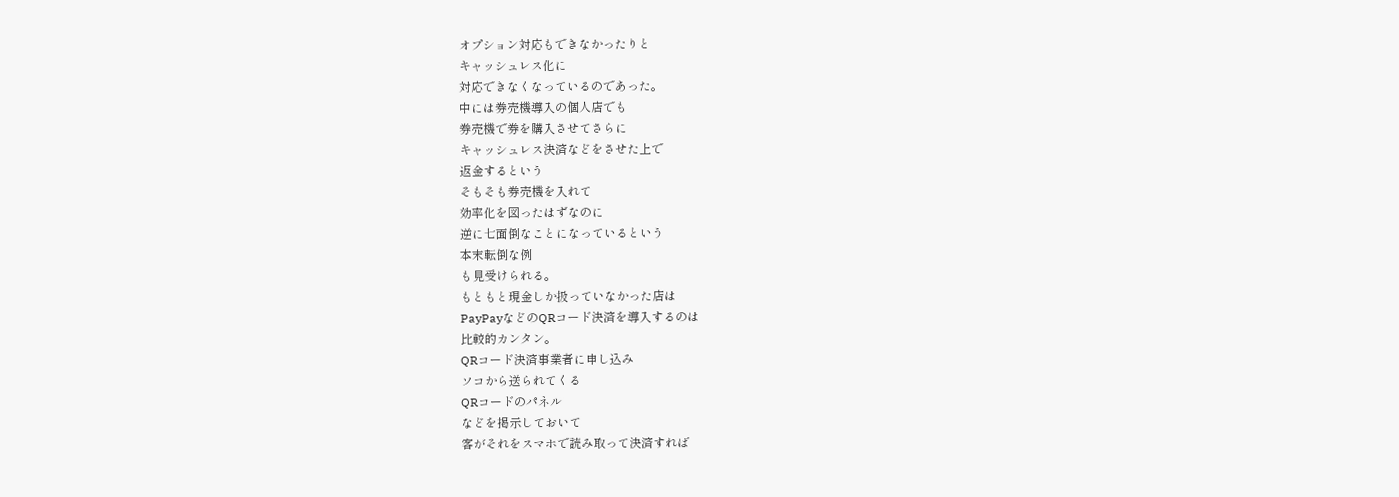オプション対応もできなかったりと
キャッシュレス化に
対応できなくなっているのであった。
中には券売機導入の個人店でも
券売機で券を購入させてさらに
キャッシュレス決済などをさせた上で
返金するという
そもそも券売機を入れて
効率化を図ったはずなのに
逆に七面倒なことになっているという
本末転倒な例
も見受けられる。
もともと現金しか扱っていなかった店は
PayPayなどのQRコード決済を導入するのは
比較的カンタン。
QRコード決済事業者に申し込み
ソコから送られてくる
QRコードのパネル
などを掲示しておいて
客がそれをスマホで読み取って決済すれば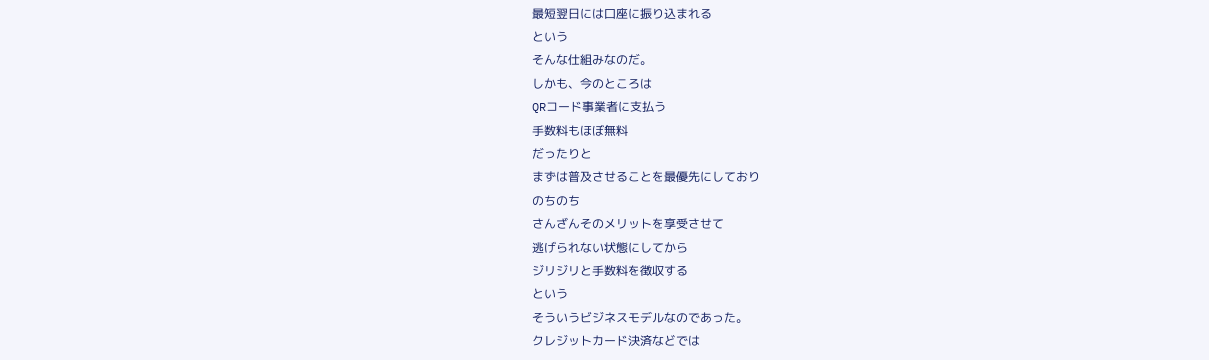最短翌日には口座に振り込まれる
という
そんな仕組みなのだ。
しかも、今のところは
QRコード事業者に支払う
手数料もほぼ無料
だったりと
まずは普及させることを最優先にしており
のちのち
さんざんそのメリットを享受させて
逃げられない状態にしてから
ジリジリと手数料を徴収する
という
そういうビジネスモデルなのであった。
クレジットカード決済などでは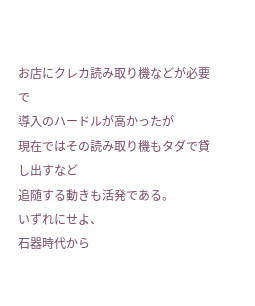お店にクレカ読み取り機などが必要で
導入のハードルが高かったが
現在ではその読み取り機もタダで貸し出すなど
追随する動きも活発である。
いずれにせよ、
石器時代から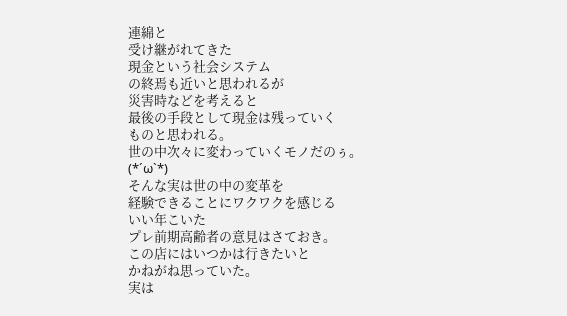連綿と
受け継がれてきた
現金という社会システム
の終焉も近いと思われるが
災害時などを考えると
最後の手段として現金は残っていく
ものと思われる。
世の中次々に変わっていくモノだのぅ。
(*´ω`*)
そんな実は世の中の変革を
経験できることにワクワクを感じる
いい年こいた
プレ前期高齢者の意見はさておき。
この店にはいつかは行きたいと
かねがね思っていた。
実は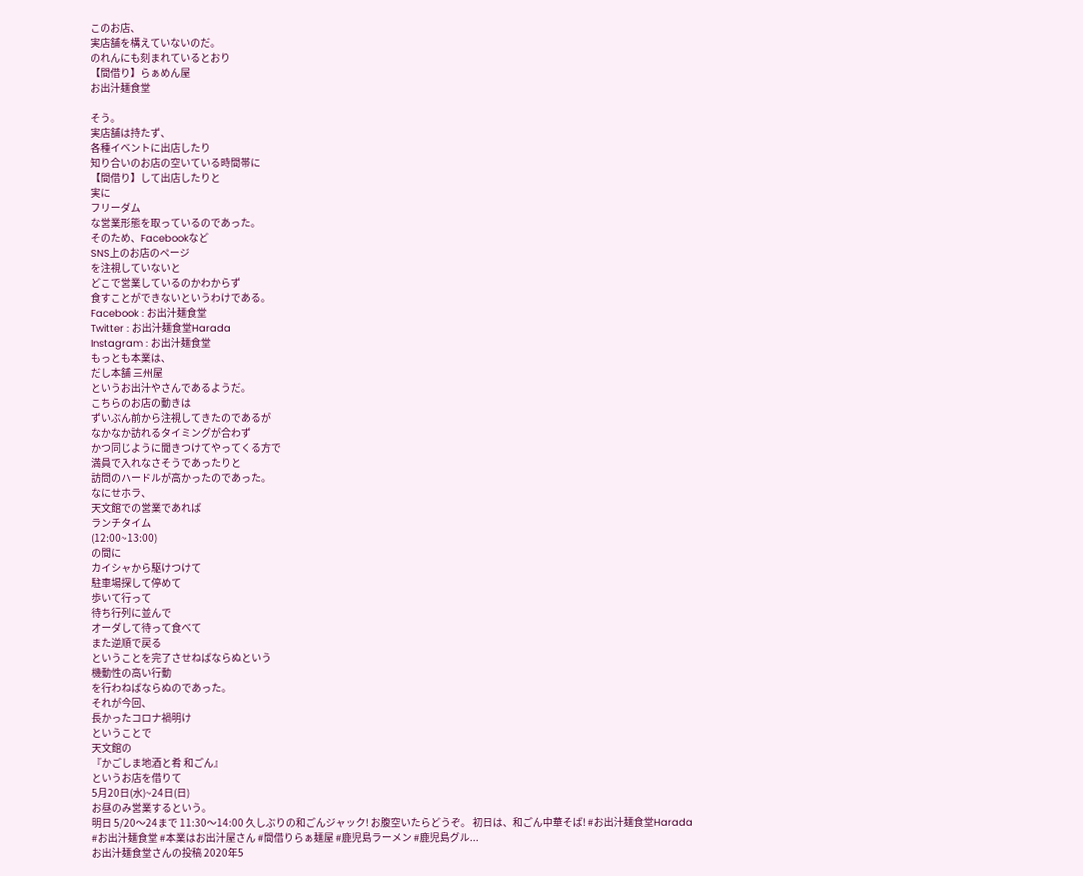このお店、
実店舗を構えていないのだ。
のれんにも刻まれているとおり
【間借り】らぁめん屋
お出汁麺食堂

そう。
実店舗は持たず、
各種イベントに出店したり
知り合いのお店の空いている時間帯に
【間借り】して出店したりと
実に
フリーダム
な営業形態を取っているのであった。
そのため、Facebookなど
SNS上のお店のページ
を注視していないと
どこで営業しているのかわからず
食すことができないというわけである。
Facebook : お出汁麺食堂
Twitter : お出汁麺食堂Harada
Instagram : お出汁麺食堂
もっとも本業は、
だし本舗 三州屋
というお出汁やさんであるようだ。
こちらのお店の動きは
ずいぶん前から注視してきたのであるが
なかなか訪れるタイミングが合わず
かつ同じように聞きつけてやってくる方で
満員で入れなさそうであったりと
訪問のハードルが高かったのであった。
なにせホラ、
天文館での営業であれば
ランチタイム
(12:00~13:00)
の間に
カイシャから駆けつけて
駐車場探して停めて
歩いて行って
待ち行列に並んで
オーダして待って食べて
また逆順で戻る
ということを完了させねばならぬという
機動性の高い行動
を行わねばならぬのであった。
それが今回、
長かったコロナ禍明け
ということで
天文館の
『かごしま地酒と肴 和ごん』
というお店を借りて
5月20日(水)~24日(日)
お昼のみ営業するという。
明日 5/20〜24まで 11:30〜14:00 久しぶりの和ごんジャック! お腹空いたらどうぞ。 初日は、和ごん中華そば! #お出汁麺食堂Harada #お出汁麺食堂 #本業はお出汁屋さん #間借りらぁ麺屋 #鹿児島ラーメン #鹿児島グル...
お出汁麺食堂さんの投稿 2020年5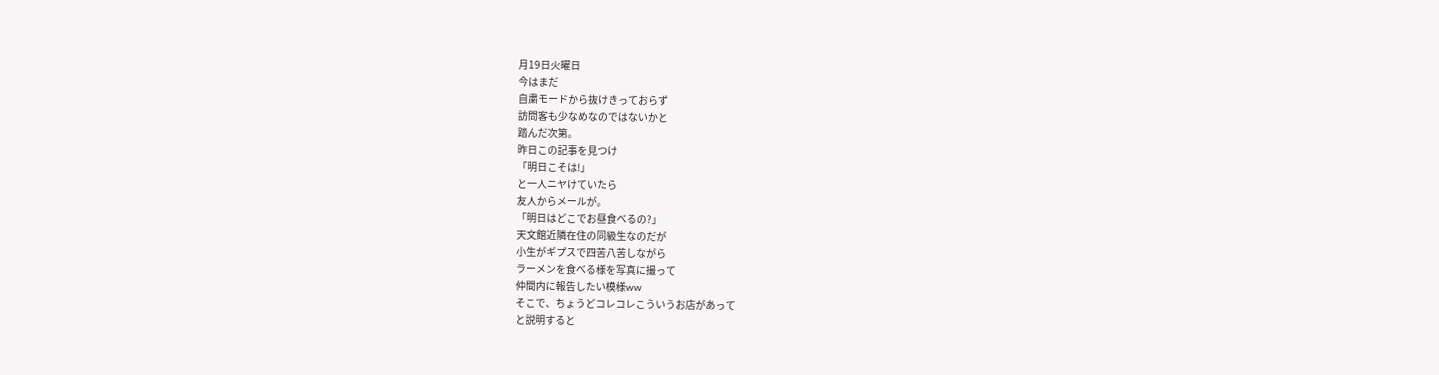月19日火曜日
今はまだ
自粛モードから抜けきっておらず
訪問客も少なめなのではないかと
踏んだ次第。
昨日この記事を見つけ
「明日こそは!」
と一人ニヤけていたら
友人からメールが。
「明日はどこでお昼食べるの?」
天文館近隣在住の同級生なのだが
小生がギプスで四苦八苦しながら
ラーメンを食べる様を写真に撮って
仲間内に報告したい模様ww
そこで、ちょうどコレコレこういうお店があって
と説明すると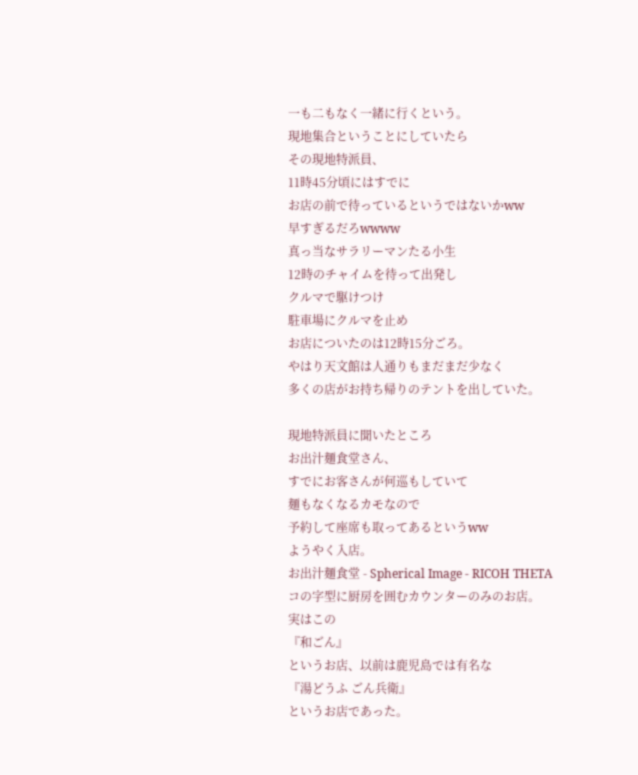一も二もなく一緒に行くという。
現地集合ということにしていたら
その現地特派員、
11時45分頃にはすでに
お店の前で待っているというではないかww
早すぎるだろwwww
真っ当なサラリーマンたる小生
12時のチャイムを待って出発し
クルマで駆けつけ
駐車場にクルマを止め
お店についたのは12時15分ごろ。
やはり天文館は人通りもまだまだ少なく
多くの店がお持ち帰りのテントを出していた。

現地特派員に聞いたところ
お出汁麺食堂さん、
すでにお客さんが何巡もしていて
麺もなくなるカモなので
予約して座席も取ってあるというww
ようやく入店。
お出汁麺食堂 - Spherical Image - RICOH THETA
コの字型に厨房を囲むカウンターのみのお店。
実はこの
『和ごん』
というお店、以前は鹿児島では有名な
『湯どうふ ごん兵衛』
というお店であった。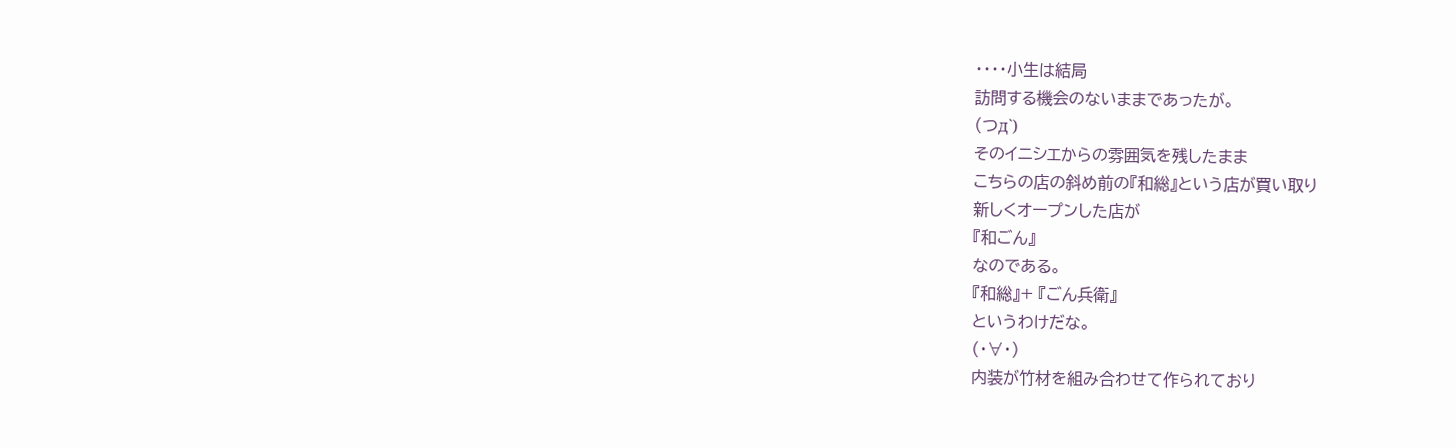・・・・小生は結局
訪問する機会のないままであったが。
(つд`)
そのイニシエからの雰囲気を残したまま
こちらの店の斜め前の『和総』という店が買い取り
新しくオープンした店が
『和ごん』
なのである。
『和総』+ 『ごん兵衛』
というわけだな。
(・∀・)
内装が竹材を組み合わせて作られており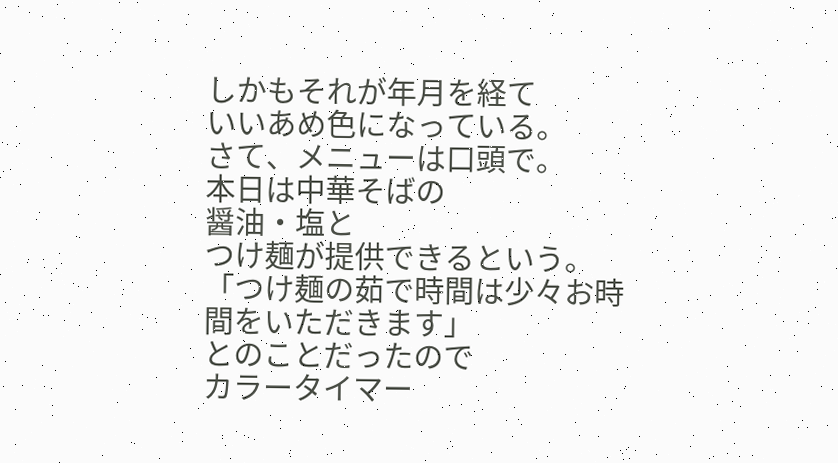しかもそれが年月を経て
いいあめ色になっている。
さて、メニューは口頭で。
本日は中華そばの
醤油・塩と
つけ麺が提供できるという。
「つけ麺の茹で時間は少々お時間をいただきます」
とのことだったので
カラータイマー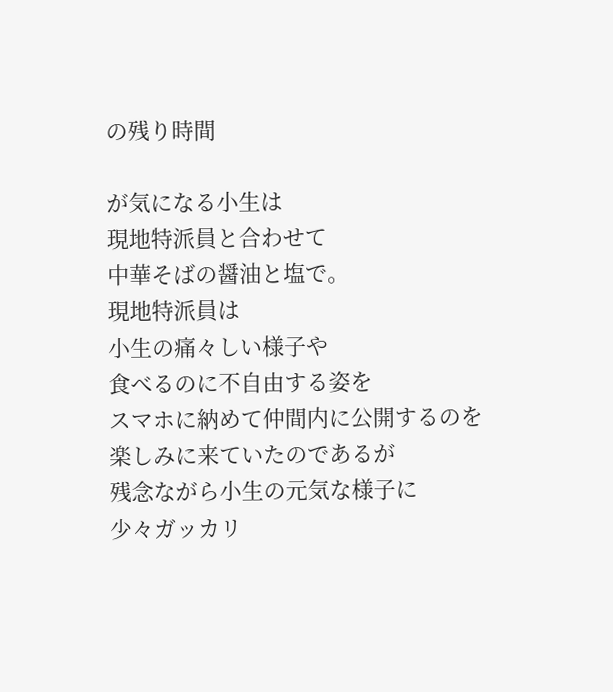の残り時間

が気になる小生は
現地特派員と合わせて
中華そばの醤油と塩で。
現地特派員は
小生の痛々しい様子や
食べるのに不自由する姿を
スマホに納めて仲間内に公開するのを
楽しみに来ていたのであるが
残念ながら小生の元気な様子に
少々ガッカリ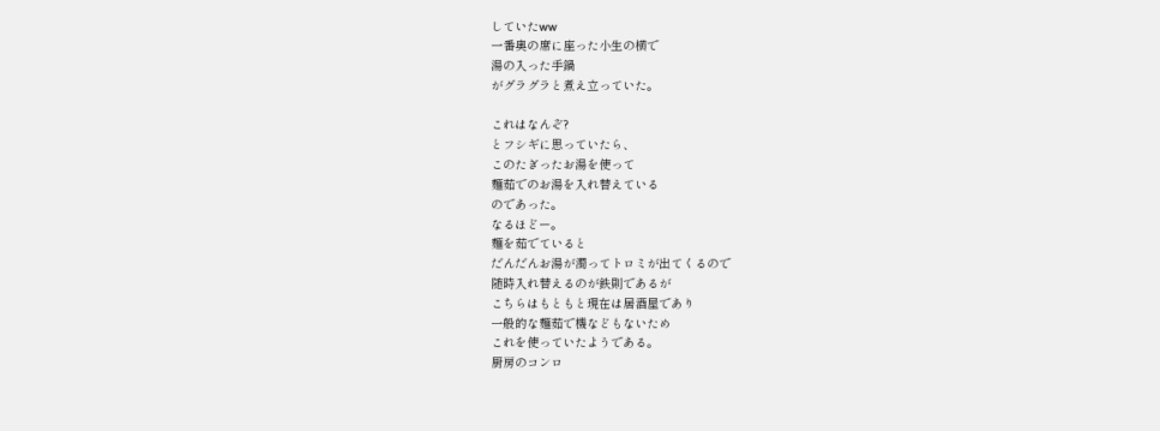していたww
一番奥の席に座った小生の横で
湯の入った手鍋
がグラグラと煮え立っていた。

これはなんぞ?
とフシギに思っていたら、
このたぎったお湯を使って
麺茹でのお湯を入れ替えている
のであった。
なるほどー。
麺を茹でていると
だんだんお湯が濁ってトロミが出てくるので
随時入れ替えるのが鉄則であるが
こちらはもともと現在は居酒屋であり
一般的な麺茹で機などもないため
これを使っていたようである。
厨房のコンロ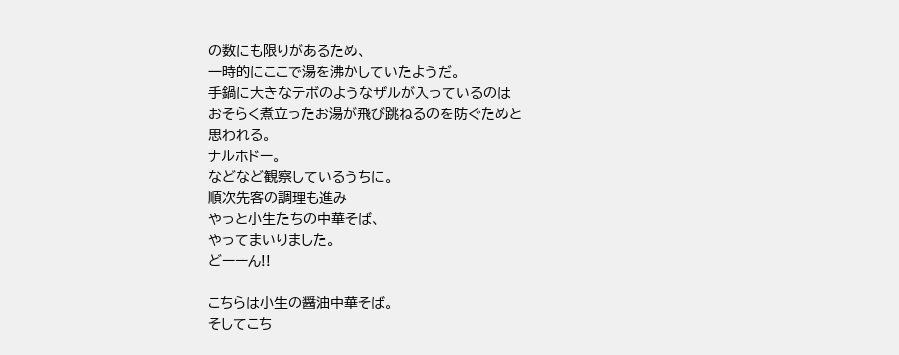の数にも限りがあるため、
一時的にここで湯を沸かしていたようだ。
手鍋に大きなテボのようなザルが入っているのは
おそらく煮立ったお湯が飛び跳ねるのを防ぐためと
思われる。
ナルホドー。
などなど観察しているうちに。
順次先客の調理も進み
やっと小生たちの中華そば、
やってまいりました。
どーーん!!

こちらは小生の醤油中華そば。
そしてこち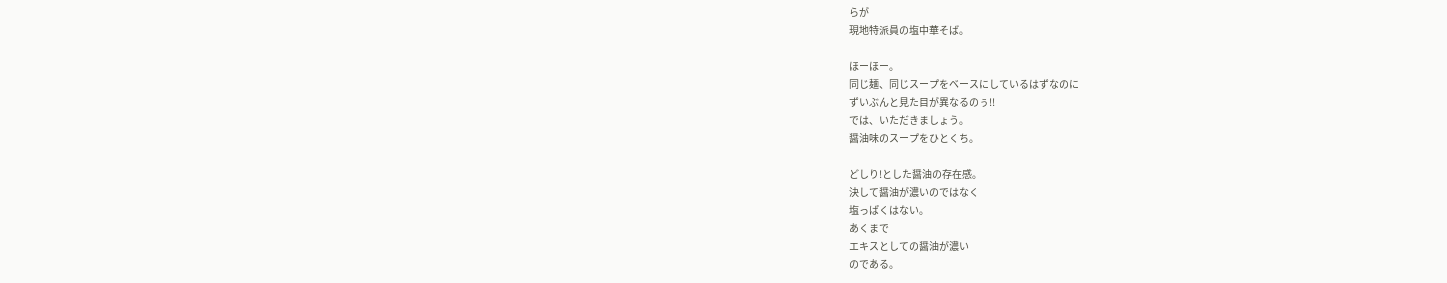らが
現地特派員の塩中華そば。

ほーほー。
同じ麺、同じスープをベースにしているはずなのに
ずいぶんと見た目が異なるのぅ!!
では、いただきましょう。
醤油味のスープをひとくち。

どしり!とした醤油の存在感。
決して醤油が濃いのではなく
塩っぱくはない。
あくまで
エキスとしての醤油が濃い
のである。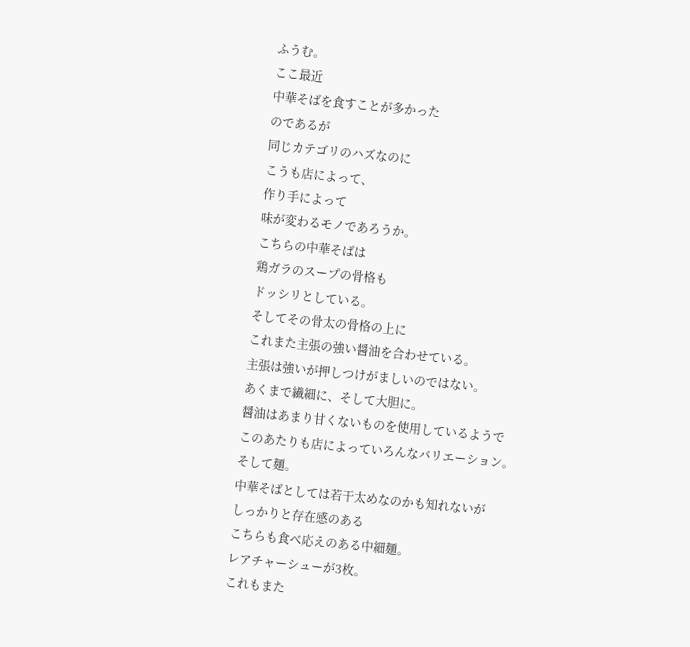ふうむ。
ここ最近
中華そばを食すことが多かった
のであるが
同じカテゴリのハズなのに
こうも店によって、
作り手によって
味が変わるモノであろうか。
こちらの中華そばは
鶏ガラのスープの骨格も
ドッシリとしている。
そしてその骨太の骨格の上に
これまた主張の強い醤油を合わせている。
主張は強いが押しつけがましいのではない。
あくまで繊細に、そして大胆に。
醤油はあまり甘くないものを使用しているようで
このあたりも店によっていろんなバリエーション。
そして麺。
中華そばとしては若干太めなのかも知れないが
しっかりと存在感のある
こちらも食べ応えのある中細麺。
レアチャーシューが3枚。
これもまた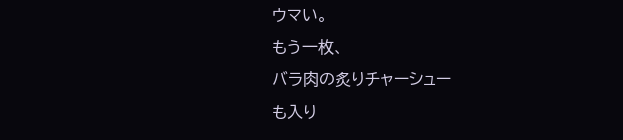ウマい。
もう一枚、
バラ肉の炙りチャーシュー
も入り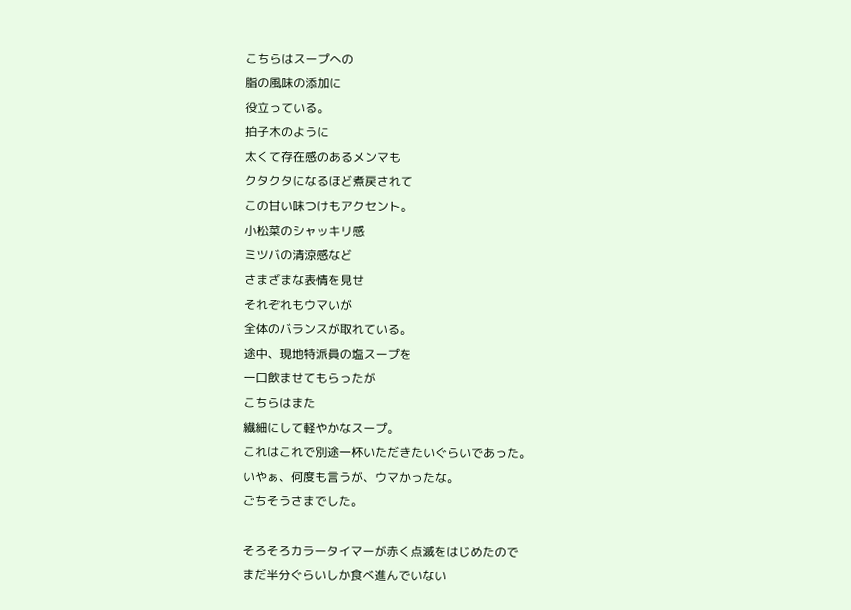こちらはスープへの
脂の風味の添加に
役立っている。
拍子木のように
太くて存在感のあるメンマも
クタクタになるほど煮戻されて
この甘い味つけもアクセント。
小松菜のシャッキリ感
ミツバの清涼感など
さまざまな表情を見せ
それぞれもウマいが
全体のバランスが取れている。
途中、現地特派員の塩スープを
一口飲ませてもらったが
こちらはまた
繊細にして軽やかなスープ。
これはこれで別途一杯いただきたいぐらいであった。
いやぁ、何度も言うが、ウマかったな。
ごちそうさまでした。

そろそろカラータイマーが赤く点滅をはじめたので
まだ半分ぐらいしか食べ進んでいない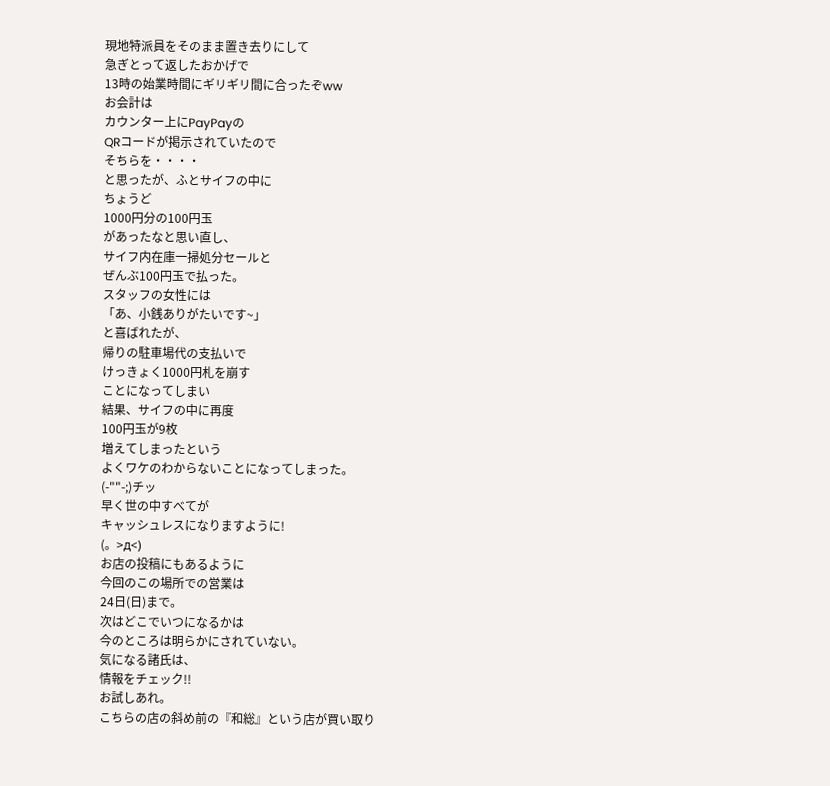現地特派員をそのまま置き去りにして
急ぎとって返したおかげで
13時の始業時間にギリギリ間に合ったぞww
お会計は
カウンター上にPayPayの
QRコードが掲示されていたので
そちらを・・・・
と思ったが、ふとサイフの中に
ちょうど
1000円分の100円玉
があったなと思い直し、
サイフ内在庫一掃処分セールと
ぜんぶ100円玉で払った。
スタッフの女性には
「あ、小銭ありがたいです~」
と喜ばれたが、
帰りの駐車場代の支払いで
けっきょく1000円札を崩す
ことになってしまい
結果、サイフの中に再度
100円玉が9枚
増えてしまったという
よくワケのわからないことになってしまった。
(-""-;)チッ
早く世の中すべてが
キャッシュレスになりますように!
(。>д<)
お店の投稿にもあるように
今回のこの場所での営業は
24日(日)まで。
次はどこでいつになるかは
今のところは明らかにされていない。
気になる諸氏は、
情報をチェック!!
お試しあれ。
こちらの店の斜め前の『和総』という店が買い取り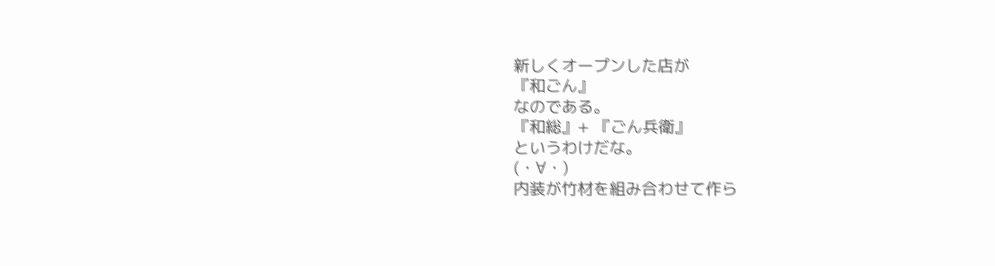新しくオープンした店が
『和ごん』
なのである。
『和総』+ 『ごん兵衛』
というわけだな。
(・∀・)
内装が竹材を組み合わせて作ら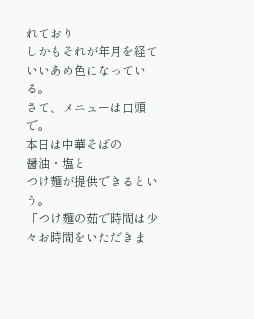れており
しかもそれが年月を経て
いいあめ色になっている。
さて、メニューは口頭で。
本日は中華そばの
醤油・塩と
つけ麺が提供できるという。
「つけ麺の茹で時間は少々お時間をいただきま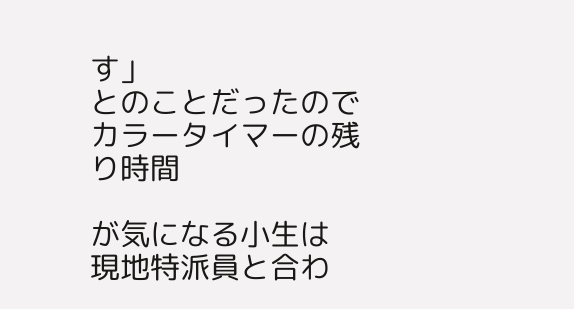す」
とのことだったので
カラータイマーの残り時間

が気になる小生は
現地特派員と合わ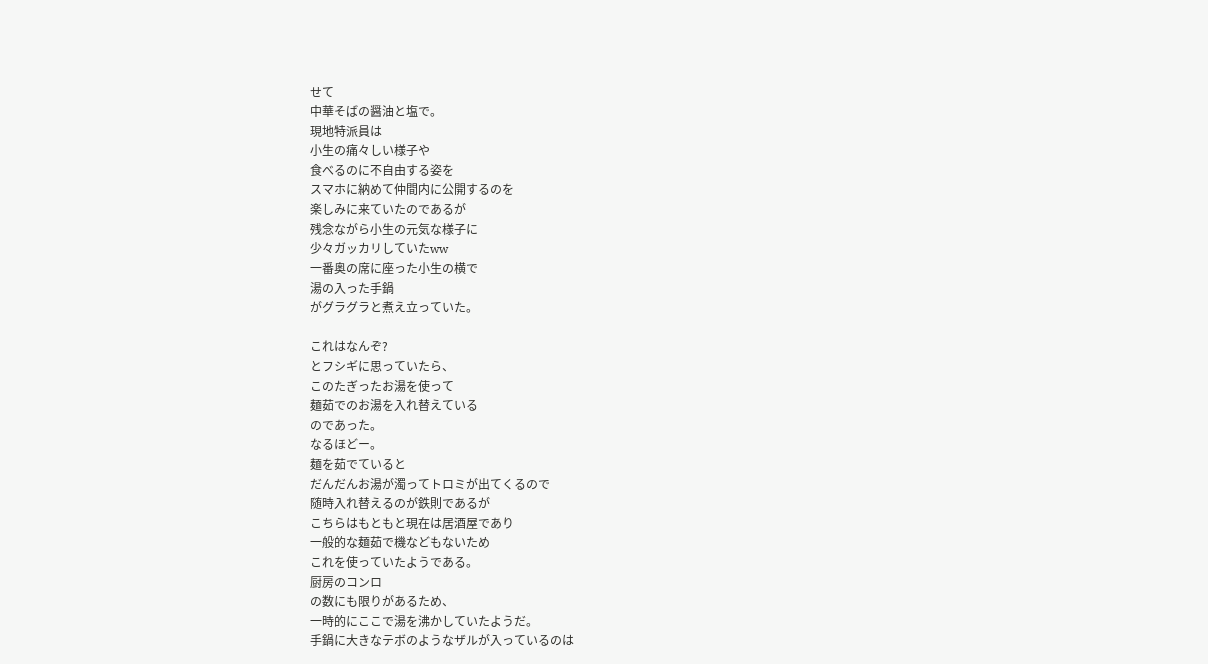せて
中華そばの醤油と塩で。
現地特派員は
小生の痛々しい様子や
食べるのに不自由する姿を
スマホに納めて仲間内に公開するのを
楽しみに来ていたのであるが
残念ながら小生の元気な様子に
少々ガッカリしていたww
一番奥の席に座った小生の横で
湯の入った手鍋
がグラグラと煮え立っていた。

これはなんぞ?
とフシギに思っていたら、
このたぎったお湯を使って
麺茹でのお湯を入れ替えている
のであった。
なるほどー。
麺を茹でていると
だんだんお湯が濁ってトロミが出てくるので
随時入れ替えるのが鉄則であるが
こちらはもともと現在は居酒屋であり
一般的な麺茹で機などもないため
これを使っていたようである。
厨房のコンロ
の数にも限りがあるため、
一時的にここで湯を沸かしていたようだ。
手鍋に大きなテボのようなザルが入っているのは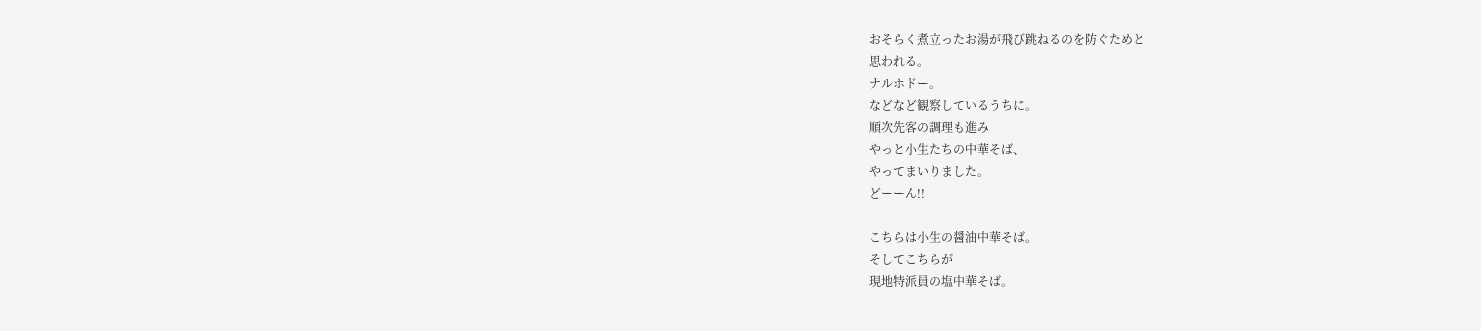おそらく煮立ったお湯が飛び跳ねるのを防ぐためと
思われる。
ナルホドー。
などなど観察しているうちに。
順次先客の調理も進み
やっと小生たちの中華そば、
やってまいりました。
どーーん!!

こちらは小生の醤油中華そば。
そしてこちらが
現地特派員の塩中華そば。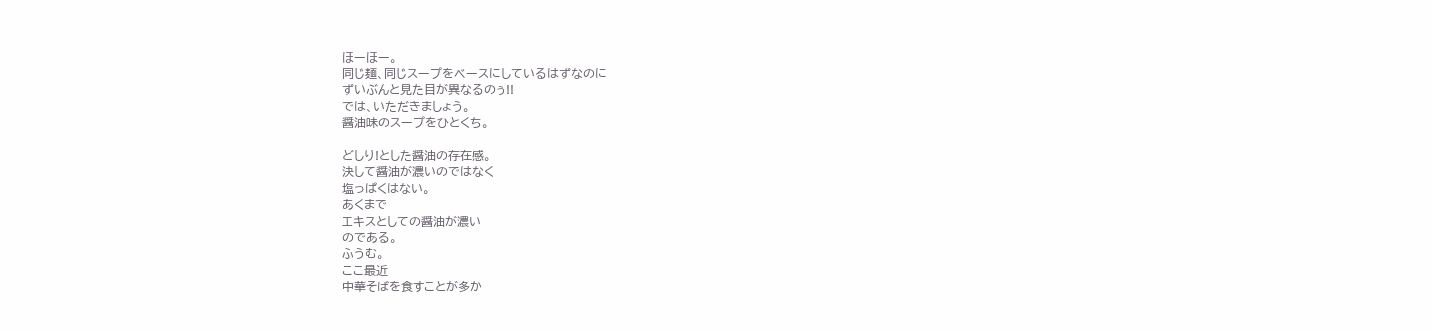ほーほー。
同じ麺、同じスープをベースにしているはずなのに
ずいぶんと見た目が異なるのぅ!!
では、いただきましょう。
醤油味のスープをひとくち。

どしり!とした醤油の存在感。
決して醤油が濃いのではなく
塩っぱくはない。
あくまで
エキスとしての醤油が濃い
のである。
ふうむ。
ここ最近
中華そばを食すことが多か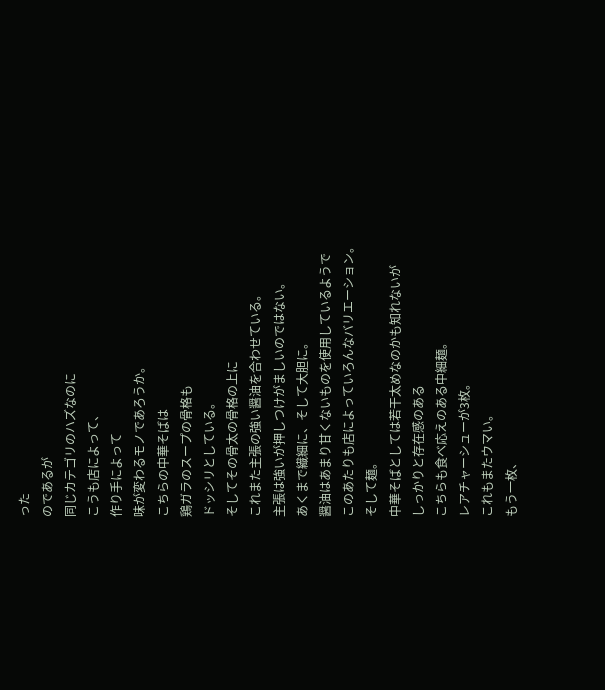った
のであるが
同じカテゴリのハズなのに
こうも店によって、
作り手によって
味が変わるモノであろうか。
こちらの中華そばは
鶏ガラのスープの骨格も
ドッシリとしている。
そしてその骨太の骨格の上に
これまた主張の強い醤油を合わせている。
主張は強いが押しつけがましいのではない。
あくまで繊細に、そして大胆に。
醤油はあまり甘くないものを使用しているようで
このあたりも店によっていろんなバリエーション。
そして麺。
中華そばとしては若干太めなのかも知れないが
しっかりと存在感のある
こちらも食べ応えのある中細麺。
レアチャーシューが3枚。
これもまたウマい。
もう一枚、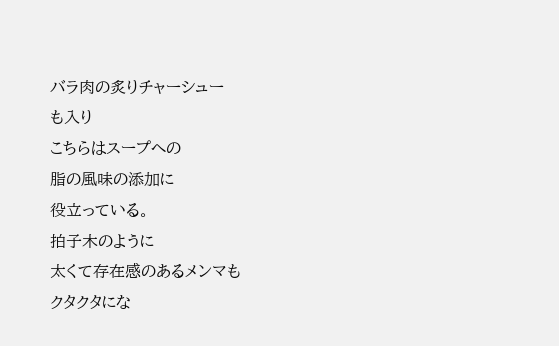バラ肉の炙りチャーシュー
も入り
こちらはスープへの
脂の風味の添加に
役立っている。
拍子木のように
太くて存在感のあるメンマも
クタクタにな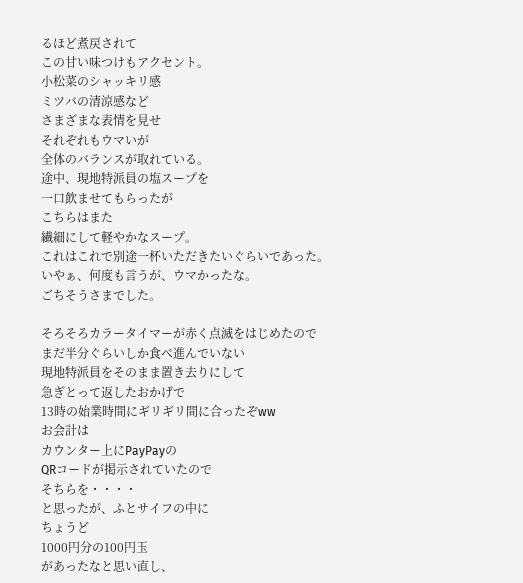るほど煮戻されて
この甘い味つけもアクセント。
小松菜のシャッキリ感
ミツバの清涼感など
さまざまな表情を見せ
それぞれもウマいが
全体のバランスが取れている。
途中、現地特派員の塩スープを
一口飲ませてもらったが
こちらはまた
繊細にして軽やかなスープ。
これはこれで別途一杯いただきたいぐらいであった。
いやぁ、何度も言うが、ウマかったな。
ごちそうさまでした。

そろそろカラータイマーが赤く点滅をはじめたので
まだ半分ぐらいしか食べ進んでいない
現地特派員をそのまま置き去りにして
急ぎとって返したおかげで
13時の始業時間にギリギリ間に合ったぞww
お会計は
カウンター上にPayPayの
QRコードが掲示されていたので
そちらを・・・・
と思ったが、ふとサイフの中に
ちょうど
1000円分の100円玉
があったなと思い直し、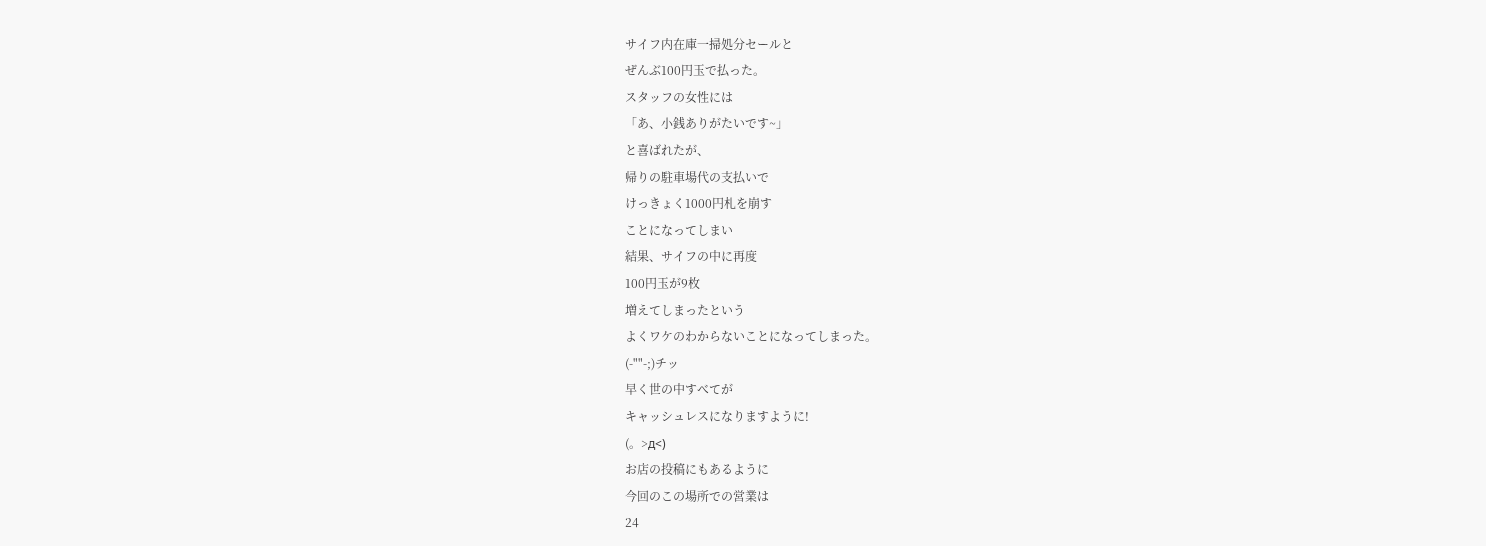サイフ内在庫一掃処分セールと
ぜんぶ100円玉で払った。
スタッフの女性には
「あ、小銭ありがたいです~」
と喜ばれたが、
帰りの駐車場代の支払いで
けっきょく1000円札を崩す
ことになってしまい
結果、サイフの中に再度
100円玉が9枚
増えてしまったという
よくワケのわからないことになってしまった。
(-""-;)チッ
早く世の中すべてが
キャッシュレスになりますように!
(。>д<)
お店の投稿にもあるように
今回のこの場所での営業は
24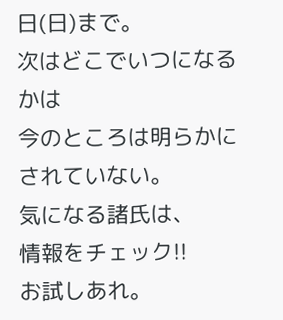日(日)まで。
次はどこでいつになるかは
今のところは明らかにされていない。
気になる諸氏は、
情報をチェック!!
お試しあれ。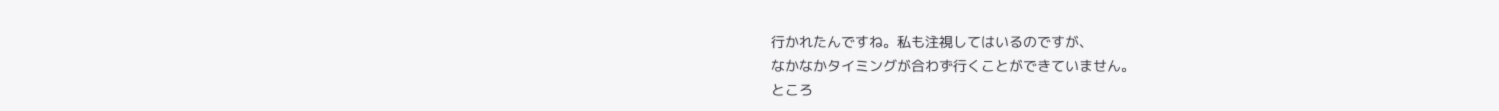行かれたんですね。私も注視してはいるのですが、
なかなかタイミングが合わず行くことができていません。
ところ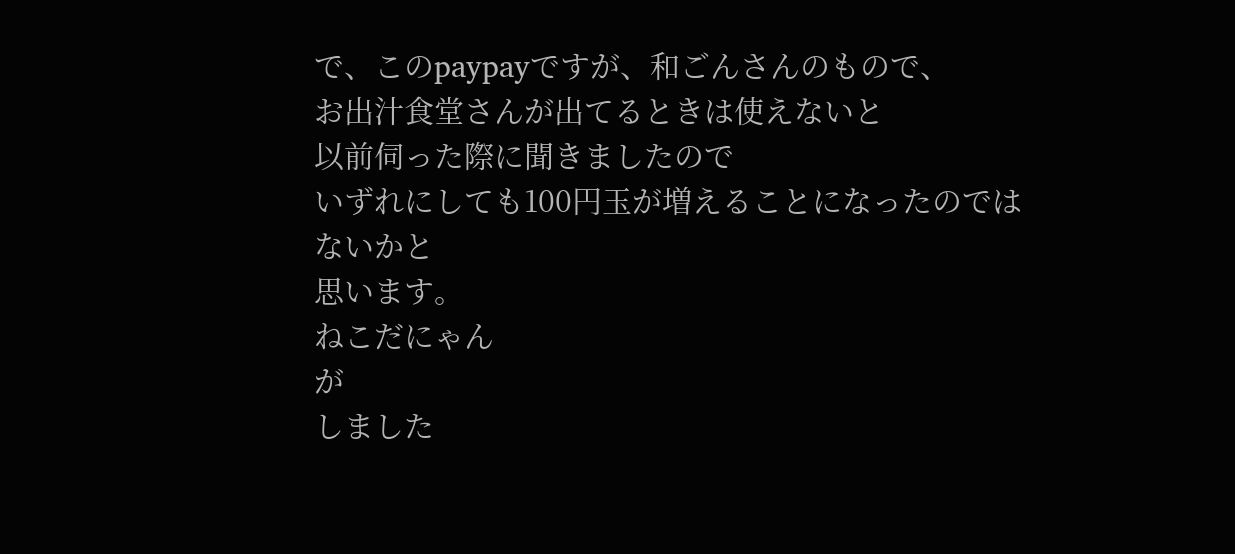で、このpaypayですが、和ごんさんのもので、
お出汁食堂さんが出てるときは使えないと
以前伺った際に聞きましたので
いずれにしても100円玉が増えることになったのではないかと
思います。
ねこだにゃん
が
しました